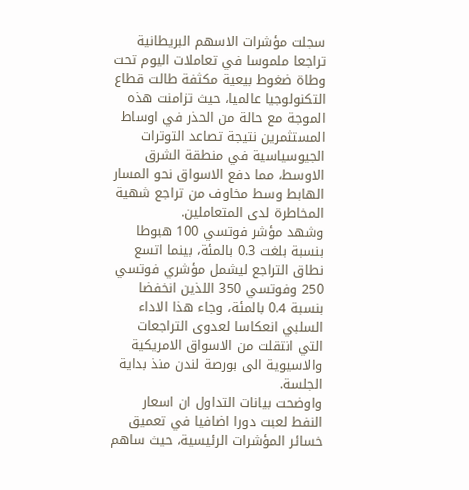سجلت مؤشرات الاسهم البريطانية تراجعا ملموسا في تعاملات اليوم تحت وطاة ضغوط بيعية مكثفة طالت قطاع التكنولوجيا عالميا، حيث تزامنت هذه الموجة مع حالة من الحذر في اوساط المستثمرين نتيجة تصاعد التوترات الجيوسياسية في منطقة الشرق الاوسط، مما دفع الاسواق نحو المسار الهابط وسط مخاوف من تراجع شهية المخاطرة لدى المتعاملين.
وشهد مؤشر فوتسي 100 هبوطا بنسبة بلغت 0.3 بالمئة، بينما اتسع نطاق التراجع ليشمل مؤشري فوتسي 250 وفوتسي 350 اللذين انخفضا بنسبة 0.4 بالمئة، وجاء هذا الاداء السلبي انعكاسا لعدوى التراجعات التي انتقلت من الاسواق الامريكية والاسيوية الى بورصة لندن منذ بداية الجلسة.
واوضحت بيانات التداول ان اسعار النفط لعبت دورا اضافيا في تعميق خسائر المؤشرات الرئيسية، حيث ساهم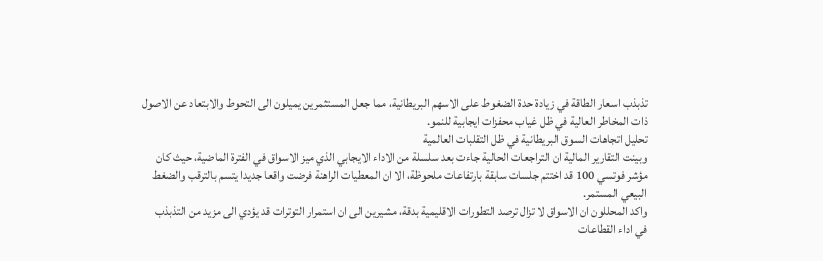تذبذب اسعار الطاقة في زيادة حدة الضغوط على الاسهم البريطانية، مما جعل المستثمرين يميلون الى التحوط والابتعاد عن الاصول ذات المخاطر العالية في ظل غياب محفزات ايجابية للنمو.
تحليل اتجاهات السوق البريطانية في ظل التقلبات العالمية
وبينت التقارير المالية ان التراجعات الحالية جاءت بعد سلسلة من الاداء الايجابي الذي ميز الاسواق في الفترة الماضية، حيث كان مؤشر فوتسي 100 قد اختتم جلسات سابقة بارتفاعات ملحوظة، الا ان المعطيات الراهنة فرضت واقعا جديدا يتسم بالترقب والضغط البيعي المستمر.
واكد المحللون ان الاسواق لا تزال ترصد التطورات الاقليمية بدقة، مشيرين الى ان استمرار التوترات قد يؤدي الى مزيد من التذبذب في اداء القطاعات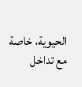الحيوية، خاصة مع تداخل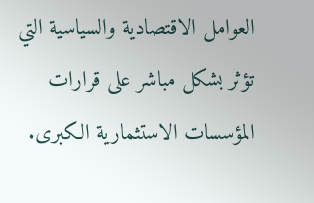العوامل الاقتصادية والسياسية التي تؤثر بشكل مباشر على قرارات المؤسسات الاستثمارية الكبرى.